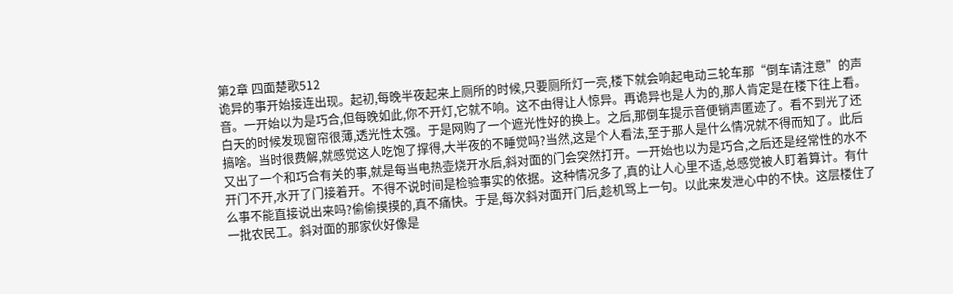第2章 四面楚歌512
诡异的事开始接连出现。起初,每晚半夜起来上厕所的时候,只要厕所灯一亮,楼下就会响起电动三轮车那“倒车请注意”的声音。一开始以为是巧合,但每晚如此,你不开灯,它就不响。这不由得让人惊异。再诡异也是人为的,那人肯定是在楼下往上看。白天的时候发现窗帘很薄,透光性太强。于是网购了一个遮光性好的换上。之后,那倒车提示音便销声匿迹了。看不到光了还搞啥。当时很费解,就感觉这人吃饱了撑得,大半夜的不睡觉吗?当然,这是个人看法,至于那人是什么情况就不得而知了。此后又出了一个和巧合有关的事,就是每当电热壶烧开水后,斜对面的门会突然打开。一开始也以为是巧合,之后还是经常性的水不开门不开,水开了门接着开。不得不说时间是检验事实的依据。这种情况多了,真的让人心里不适,总感觉被人盯着算计。有什么事不能直接说出来吗?偷偷摸摸的,真不痛快。于是,每次斜对面开门后,趁机骂上一句。以此来发泄心中的不快。这层楼住了一批农民工。斜对面的那家伙好像是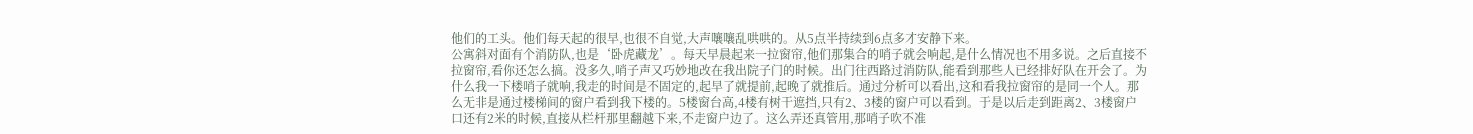他们的工头。他们每天起的很早,也很不自觉,大声嚷嚷乱哄哄的。从5点半持续到6点多才安静下来。
公寓斜对面有个消防队,也是‘卧虎藏龙’。每天早晨起来一拉窗帘,他们那集合的哨子就会响起,是什么情况也不用多说。之后直接不拉窗帘,看你还怎么搞。没多久,哨子声又巧妙地改在我出院子门的时候。出门往西路过消防队,能看到那些人已经排好队在开会了。为什么我一下楼哨子就响,我走的时间是不固定的,起早了就提前,起晚了就推后。通过分析可以看出,这和看我拉窗帘的是同一个人。那么无非是通过楼梯间的窗户看到我下楼的。5楼窗台高,4楼有树干遮挡,只有2、3楼的窗户可以看到。于是以后走到距离2、3楼窗户口还有2米的时候,直接从栏杆那里翻越下来,不走窗户边了。这么弄还真管用,那哨子吹不准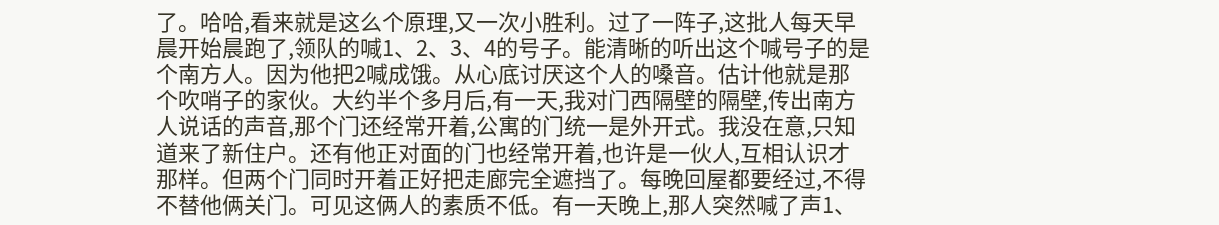了。哈哈,看来就是这么个原理,又一次小胜利。过了一阵子,这批人每天早晨开始晨跑了,领队的喊1、2、3、4的号子。能清晰的听出这个喊号子的是个南方人。因为他把2喊成饿。从心底讨厌这个人的嗓音。估计他就是那个吹哨子的家伙。大约半个多月后,有一天,我对门西隔壁的隔壁,传出南方人说话的声音,那个门还经常开着,公寓的门统一是外开式。我没在意,只知道来了新住户。还有他正对面的门也经常开着,也许是一伙人,互相认识才那样。但两个门同时开着正好把走廊完全遮挡了。每晚回屋都要经过,不得不替他俩关门。可见这俩人的素质不低。有一天晚上,那人突然喊了声1、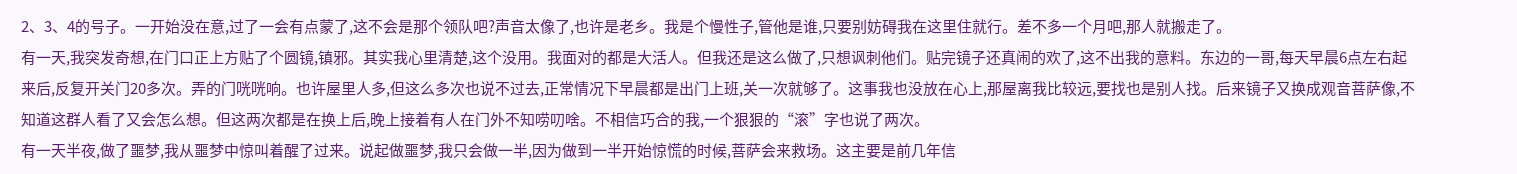2、3、4的号子。一开始没在意,过了一会有点蒙了,这不会是那个领队吧?声音太像了,也许是老乡。我是个慢性子,管他是谁,只要别妨碍我在这里住就行。差不多一个月吧,那人就搬走了。
有一天,我突发奇想,在门口正上方贴了个圆镜,镇邪。其实我心里清楚,这个没用。我面对的都是大活人。但我还是这么做了,只想讽刺他们。贴完镜子还真闹的欢了,这不出我的意料。东边的一哥,每天早晨6点左右起来后,反复开关门20多次。弄的门咣咣响。也许屋里人多,但这么多次也说不过去,正常情况下早晨都是出门上班,关一次就够了。这事我也没放在心上,那屋离我比较远,要找也是别人找。后来镜子又换成观音菩萨像,不知道这群人看了又会怎么想。但这两次都是在换上后,晚上接着有人在门外不知唠叨啥。不相信巧合的我,一个狠狠的“滚”字也说了两次。
有一天半夜,做了噩梦,我从噩梦中惊叫着醒了过来。说起做噩梦,我只会做一半,因为做到一半开始惊慌的时候,菩萨会来救场。这主要是前几年信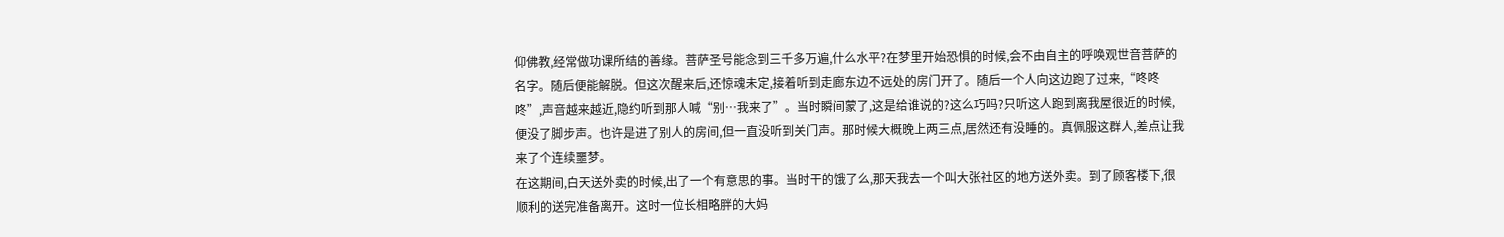仰佛教,经常做功课所结的善缘。菩萨圣号能念到三千多万遍,什么水平?在梦里开始恐惧的时候,会不由自主的呼唤观世音菩萨的名字。随后便能解脱。但这次醒来后,还惊魂未定,接着听到走廊东边不远处的房门开了。随后一个人向这边跑了过来,“咚咚咚”,声音越来越近,隐约听到那人喊“别…我来了”。当时瞬间蒙了,这是给谁说的?这么巧吗?只听这人跑到离我屋很近的时候,便没了脚步声。也许是进了别人的房间,但一直没听到关门声。那时候大概晚上两三点,居然还有没睡的。真佩服这群人,差点让我来了个连续噩梦。
在这期间,白天送外卖的时候,出了一个有意思的事。当时干的饿了么,那天我去一个叫大张社区的地方送外卖。到了顾客楼下,很顺利的送完准备离开。这时一位长相略胖的大妈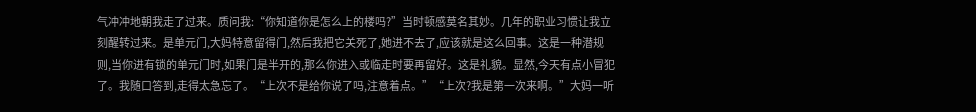气冲冲地朝我走了过来。质问我:“你知道你是怎么上的楼吗?”当时顿感莫名其妙。几年的职业习惯让我立刻醒转过来。是单元门,大妈特意留得门,然后我把它关死了,她进不去了,应该就是这么回事。这是一种潜规则,当你进有锁的单元门时,如果门是半开的,那么你进入或临走时要再留好。这是礼貌。显然,今天有点小冒犯了。我随口答到,走得太急忘了。“上次不是给你说了吗,注意着点。”“上次?我是第一次来啊。”大妈一听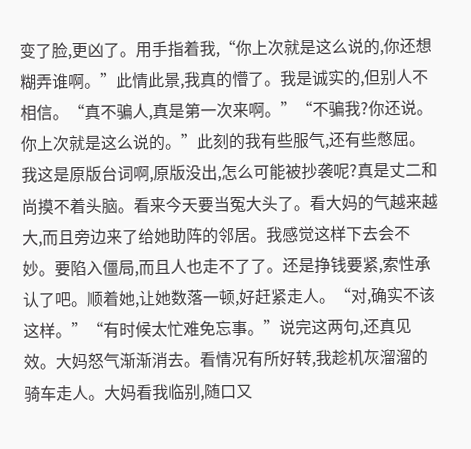变了脸,更凶了。用手指着我,“你上次就是这么说的,你还想糊弄谁啊。”此情此景,我真的懵了。我是诚实的,但别人不相信。“真不骗人,真是第一次来啊。”“不骗我?你还说。你上次就是这么说的。”此刻的我有些服气,还有些憋屈。我这是原版台词啊,原版没出,怎么可能被抄袭呢?真是丈二和尚摸不着头脑。看来今天要当冤大头了。看大妈的气越来越大,而且旁边来了给她助阵的邻居。我感觉这样下去会不妙。要陷入僵局,而且人也走不了了。还是挣钱要紧,索性承认了吧。顺着她,让她数落一顿,好赶紧走人。“对,确实不该这样。”“有时候太忙难免忘事。”说完这两句,还真见效。大妈怒气渐渐消去。看情况有所好转,我趁机灰溜溜的骑车走人。大妈看我临别,随口又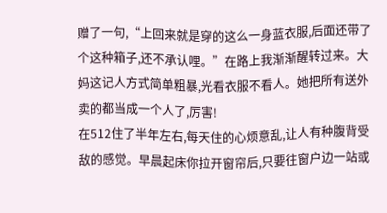赠了一句,“上回来就是穿的这么一身蓝衣服,后面还带了个这种箱子,还不承认哩。”在路上我渐渐醒转过来。大妈这记人方式简单粗暴,光看衣服不看人。她把所有送外卖的都当成一个人了,厉害!
在512住了半年左右,每天住的心烦意乱,让人有种腹背受敌的感觉。早晨起床你拉开窗帘后,只要往窗户边一站或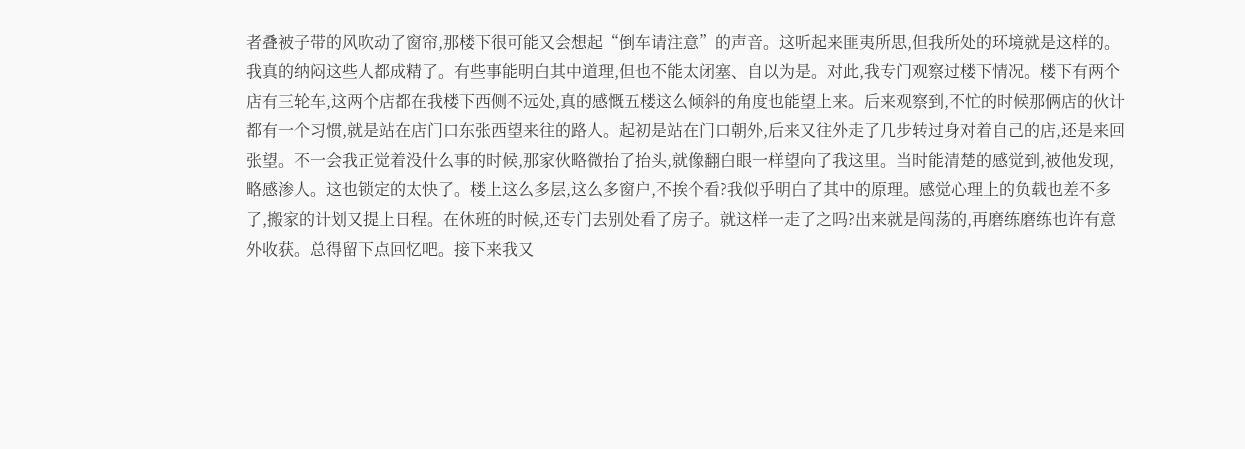者叠被子带的风吹动了窗帘,那楼下很可能又会想起“倒车请注意”的声音。这听起来匪夷所思,但我所处的环境就是这样的。我真的纳闷这些人都成精了。有些事能明白其中道理,但也不能太闭塞、自以为是。对此,我专门观察过楼下情况。楼下有两个店有三轮车,这两个店都在我楼下西侧不远处,真的感慨五楼这么倾斜的角度也能望上来。后来观察到,不忙的时候那俩店的伙计都有一个习惯,就是站在店门口东张西望来往的路人。起初是站在门口朝外,后来又往外走了几步转过身对着自己的店,还是来回张望。不一会我正觉着没什么事的时候,那家伙略微抬了抬头,就像翻白眼一样望向了我这里。当时能清楚的感觉到,被他发现,略感渗人。这也锁定的太快了。楼上这么多层,这么多窗户,不挨个看?我似乎明白了其中的原理。感觉心理上的负载也差不多了,搬家的计划又提上日程。在休班的时候,还专门去别处看了房子。就这样一走了之吗?出来就是闯荡的,再磨练磨练也许有意外收获。总得留下点回忆吧。接下来我又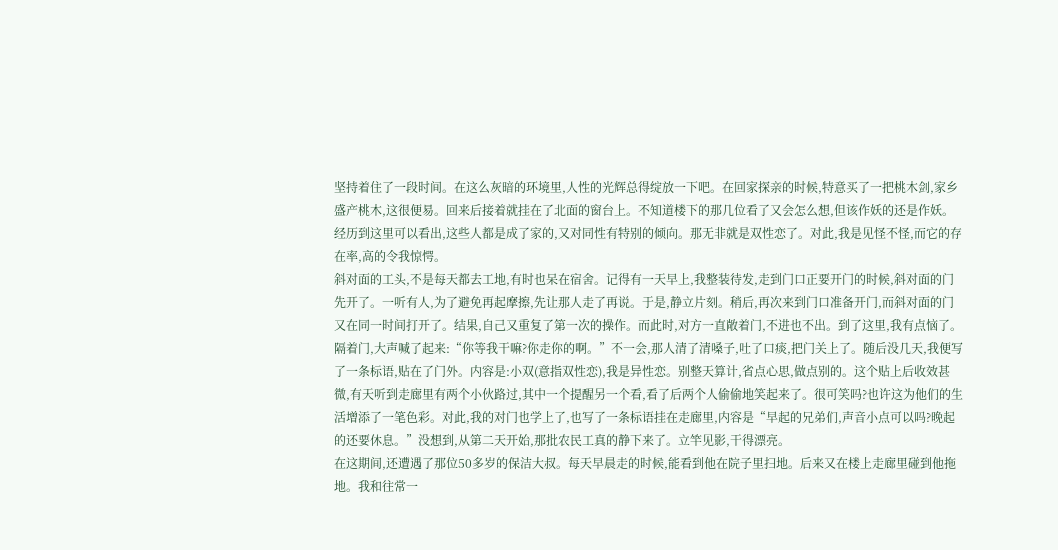坚持着住了一段时间。在这么灰暗的环境里,人性的光辉总得绽放一下吧。在回家探亲的时候,特意买了一把桃木剑,家乡盛产桃木,这很便易。回来后接着就挂在了北面的窗台上。不知道楼下的那几位看了又会怎么想,但该作妖的还是作妖。经历到这里可以看出,这些人都是成了家的,又对同性有特别的倾向。那无非就是双性恋了。对此,我是见怪不怪,而它的存在率,高的令我惊愕。
斜对面的工头,不是每天都去工地,有时也呆在宿舍。记得有一天早上,我整装待发,走到门口正要开门的时候,斜对面的门先开了。一听有人,为了避免再起摩擦,先让那人走了再说。于是,静立片刻。稍后,再次来到门口准备开门,而斜对面的门又在同一时间打开了。结果,自己又重复了第一次的操作。而此时,对方一直敞着门,不进也不出。到了这里,我有点恼了。隔着门,大声喊了起来:“你等我干嘛?你走你的啊。”不一会,那人清了清嗓子,吐了口痰,把门关上了。随后没几天,我便写了一条标语,贴在了门外。内容是:小双(意指双性恋),我是异性恋。别整天算计,省点心思,做点别的。这个贴上后收效甚微,有天听到走廊里有两个小伙路过,其中一个提醒另一个看,看了后两个人偷偷地笑起来了。很可笑吗?也许这为他们的生活增添了一笔色彩。对此,我的对门也学上了,也写了一条标语挂在走廊里,内容是“早起的兄弟们,声音小点可以吗?晚起的还要休息。”没想到,从第二天开始,那批农民工真的静下来了。立竿见影,干得漂亮。
在这期间,还遭遇了那位50多岁的保洁大叔。每天早晨走的时候,能看到他在院子里扫地。后来又在楼上走廊里碰到他拖地。我和往常一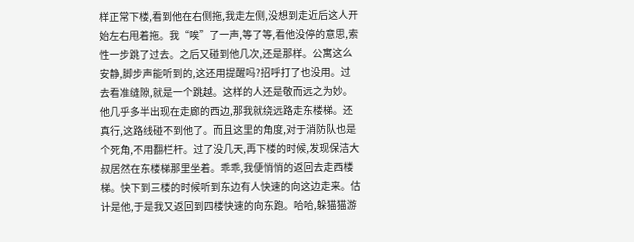样正常下楼,看到他在右侧拖,我走左侧,没想到走近后这人开始左右甩着拖。我“唉”了一声,等了等,看他没停的意思,索性一步跳了过去。之后又碰到他几次,还是那样。公寓这么安静,脚步声能听到的,这还用提醒吗?招呼打了也没用。过去看准缝隙,就是一个跳越。这样的人还是敬而远之为妙。他几乎多半出现在走廊的西边,那我就绕远路走东楼梯。还真行,这路线碰不到他了。而且这里的角度,对于消防队也是个死角,不用翻栏杆。过了没几天,再下楼的时候,发现保洁大叔居然在东楼梯那里坐着。乖乖,我便悄悄的返回去走西楼梯。快下到三楼的时候听到东边有人快速的向这边走来。估计是他,于是我又返回到四楼快速的向东跑。哈哈,躲猫猫游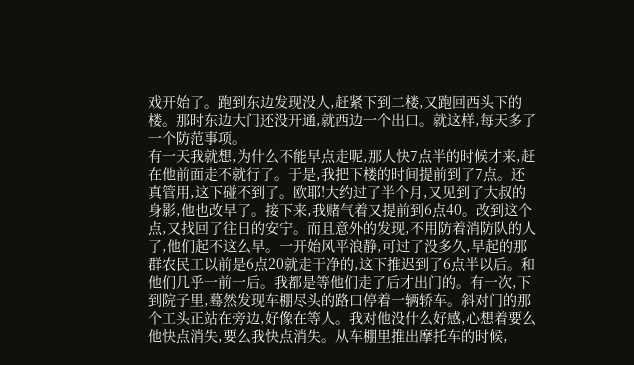戏开始了。跑到东边发现没人,赶紧下到二楼,又跑回西头下的楼。那时东边大门还没开通,就西边一个出口。就这样,每天多了一个防范事项。
有一天我就想,为什么不能早点走呢,那人快7点半的时候才来,赶在他前面走不就行了。于是,我把下楼的时间提前到了7点。还真管用,这下碰不到了。欧耶!大约过了半个月,又见到了大叔的身影,他也改早了。接下来,我赌气着又提前到6点40。改到这个点,又找回了往日的安宁。而且意外的发现,不用防着消防队的人了,他们起不这么早。一开始风平浪静,可过了没多久,早起的那群农民工以前是6点20就走干净的,这下推迟到了6点半以后。和他们几乎一前一后。我都是等他们走了后才出门的。有一次,下到院子里,蓦然发现车棚尽头的路口停着一辆轿车。斜对门的那个工头正站在旁边,好像在等人。我对他没什么好感,心想着要么他快点消失,要么我快点消失。从车棚里推出摩托车的时候,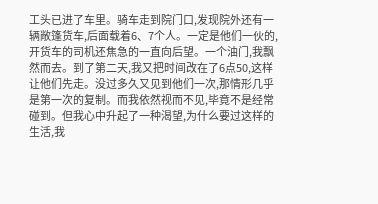工头已进了车里。骑车走到院门口,发现院外还有一辆敞篷货车,后面载着6、7个人。一定是他们一伙的,开货车的司机还焦急的一直向后望。一个油门,我飘然而去。到了第二天,我又把时间改在了6点50,这样让他们先走。没过多久又见到他们一次,那情形几乎是第一次的复制。而我依然视而不见,毕竟不是经常碰到。但我心中升起了一种渴望,为什么要过这样的生活,我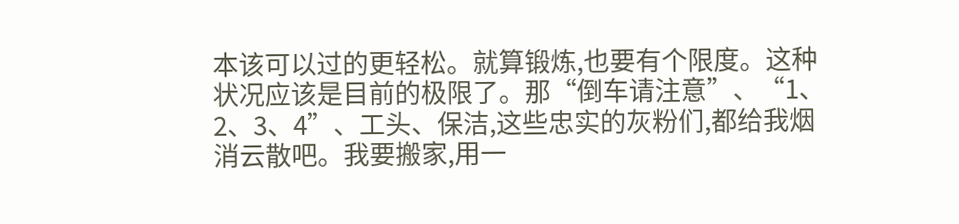本该可以过的更轻松。就算锻炼,也要有个限度。这种状况应该是目前的极限了。那“倒车请注意”、“1、2、3、4”、工头、保洁,这些忠实的灰粉们,都给我烟消云散吧。我要搬家,用一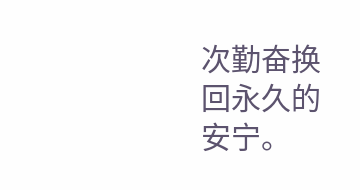次勤奋换回永久的安宁。